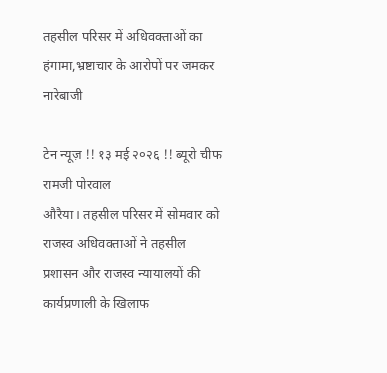तहसील परिसर में अधिवक्ताओं का हंगामा,भ्रष्टाचार के आरोपों पर जमकर नारेबाजी

टेन न्यूज़ !! १३ मई २०२६ !! ब्यूरो चीफ रामजी पोरवाल
औरैया। तहसील परिसर में सोमवार को राजस्व अधिवक्ताओं ने तहसील प्रशासन और राजस्व न्यायालयों की कार्यप्रणाली के खिलाफ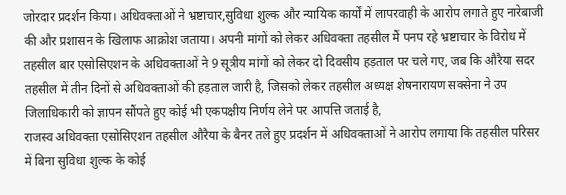जोरदार प्रदर्शन किया। अधिवक्ताओं ने भ्रष्टाचार,सुविधा शुल्क और न्यायिक कार्यों में लापरवाही के आरोप लगाते हुए नारेबाजी की और प्रशासन के खिलाफ आक्रोश जताया। अपनी मांगों को लेकर अधिवक्ता तहसील मैं पनप रहे भ्रष्टाचार के विरोध में तहसील बार एसोसिएशन के अधिवक्ताओं ने 9 सूत्रीय मांगों को लेकर दो दिवसीय हड़ताल पर चले गए, जब कि औरैया सदर तहसील में तीन दिनों से अधिवक्ताओं की हड़ताल जारी है, जिसको लेकर तहसील अध्यक्ष शेषनारायण सक्सेना ने उप जिलाधिकारी को ज्ञापन सौंपते हुए कोई भी एकपक्षीय निर्णय लेने पर आपत्ति जताई है,
राजस्व अधिवक्ता एसोसिएशन तहसील औरैया के बैनर तले हुए प्रदर्शन में अधिवक्ताओं ने आरोप लगाया कि तहसील परिसर में बिना सुविधा शुल्क के कोई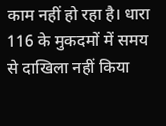काम नहीं हो रहा है। धारा 116 के मुकदमों में समय से दाखिला नहीं किया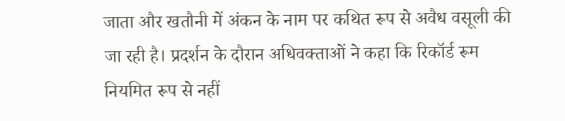जाता और खतौनी में अंकन के नाम पर कथित रूप से अवैध वसूली की जा रही है। प्रदर्शन के दौरान अधिवक्ताओं ने कहा कि रिकॉर्ड रूम नियमित रूप से नहीं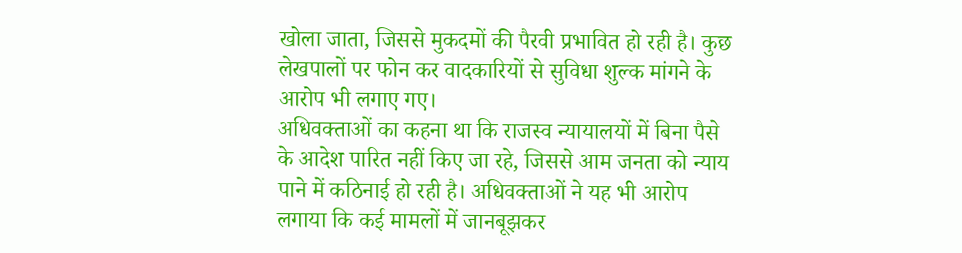खोला जाता, जिससे मुकदमों की पैरवी प्रभावित हो रही है। कुछ लेखपालों पर फोन कर वादकारियों से सुविधा शुल्क मांगने के आरोप भी लगाए गए।
अधिवक्ताओं का कहना था कि राजस्व न्यायालयों में बिना पैसे के आदेश पारित नहीं किए जा रहे, जिससे आम जनता को न्याय पाने में कठिनाई हो रही है। अधिवक्ताओं ने यह भी आरोप लगाया कि कई मामलों में जानबूझकर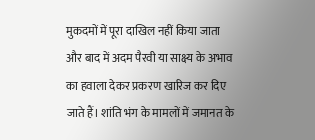मुकदमों में पूरा दाखिल नहीं किया जाता और बाद में अदम पैरवी या साक्ष्य के अभाव का हवाला देकर प्रकरण खारिज कर दिए जाते हैं। शांति भंग के मामलों में जमानत के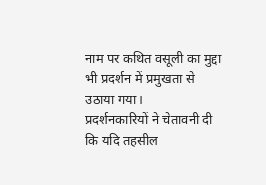नाम पर कथित वसूली का मुद्दा भी प्रदर्शन में प्रमुखता से उठाया गया।
प्रदर्शनकारियों ने चेतावनी दी कि यदि तहसील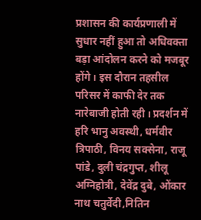प्रशासन की कार्यप्रणाली में सुधार नहीं हुआ तो अधिवक्ता बड़ा आंदोलन करने को मजबूर होंगे। इस दौरान तहसील परिसर में काफी देर तक नारेबाजी होती रही। प्रदर्शन में हरि भानु अवस्थी, धर्मवीर त्रिपाठी, विनय सक्सेना, राजू पांडे, दुली चंद्रगुप्त, शीलू अग्निहोत्री, देवेंद्र दुबे, ओंकार नाथ चतुर्वेदी,नितिन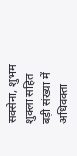सक्सेना, शुभम शुक्ला सहित बड़ी संख्या में अधिवक्ता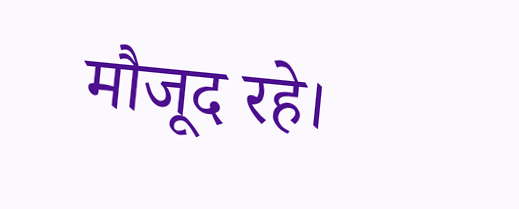मौजूद रहे।